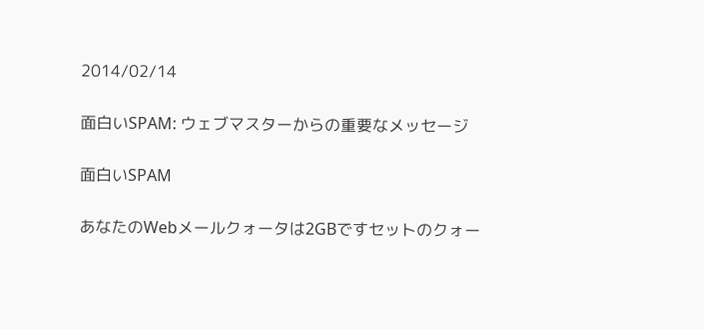2014/02/14

面白いSPAM: ウェブマスターからの重要なメッセージ

面白いSPAM

あなたのWebメールクォータは2GBですセットのクォー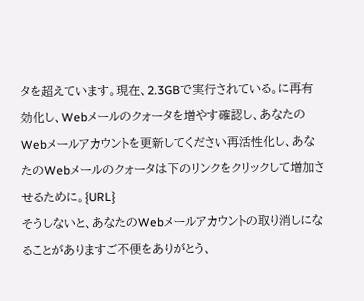タを超えています。現在、2.3GBで実行されている。に再有効化し、Webメールのクォータを増やす確認し、あなたのWebメールアカウントを更新してください再活性化し、あなたのWebメールのクォータは下のリンクをクリックして増加させるために。{URL}
そうしないと、あなたのWebメールアカウントの取り消しになることがありますご不便をありがとう、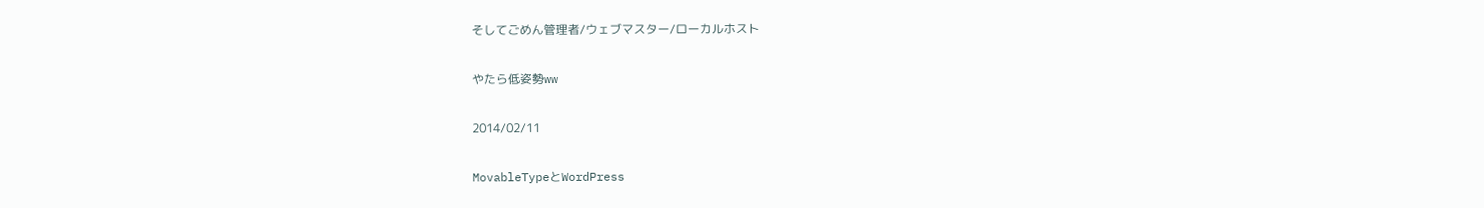そしてごめん管理者/ウェブマスター/ローカルホスト

やたら低姿勢ww

2014/02/11

MovableTypeとWordPress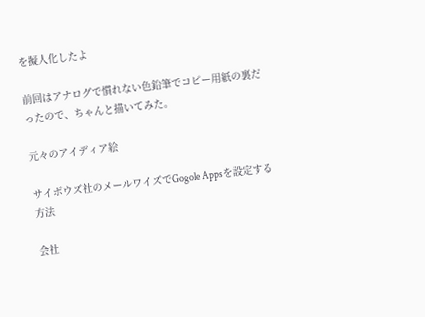を擬人化したよ

前回はアナログで慣れない色鉛筆でコピー用紙の裏だったので、ちゃんと描いてみた。

元々のアイディア絵

サイボウズ社のメールワイズでGogole Appsを設定する方法

会社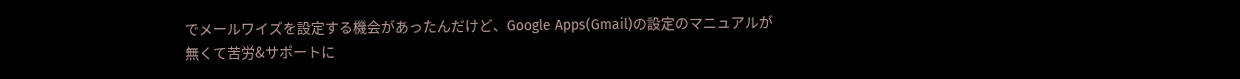でメールワイズを設定する機会があったんだけど、Google Apps(Gmail)の設定のマニュアルが無くて苦労&サポートに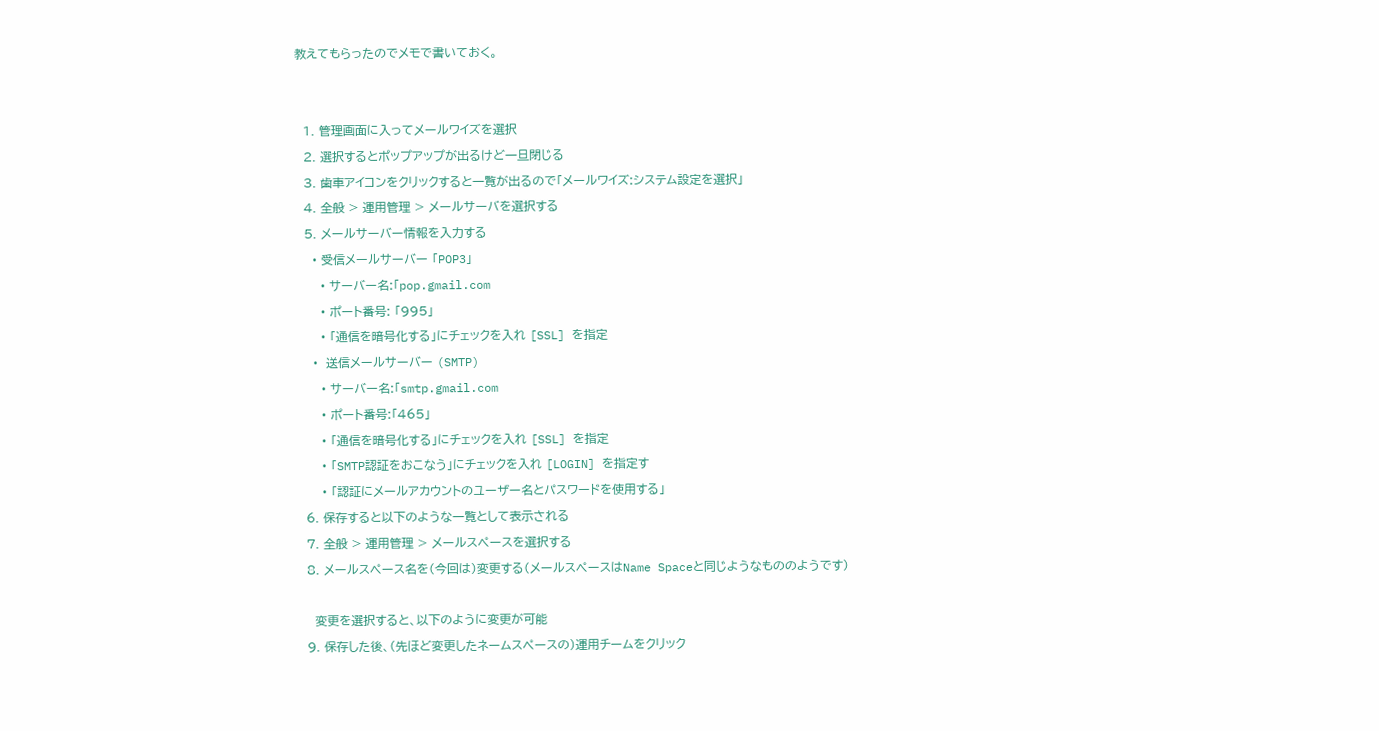教えてもらったのでメモで書いておく。


  1. 管理画面に入ってメールワイズを選択
  2. 選択するとポップアップが出るけど一旦閉じる
  3. 歯車アイコンをクリックすると一覧が出るので「メールワイズ:システム設定を選択」
  4. 全般 > 運用管理 > メールサーバを選択する
  5. メールサーバー情報を入力する
    • 受信メールサーバー 「POP3」
      • サーバー名:「pop.gmail.com
      • ポート番号: 「995」
      • 「通信を暗号化する」にチェックを入れ [SSL] を指定
    •  送信メールサーバー (SMTP)
      • サーバー名:「smtp.gmail.com
      • ポート番号:「465」
      • 「通信を暗号化する」にチェックを入れ [SSL] を指定
      • 「SMTP認証をおこなう」にチェックを入れ [LOGIN] を指定す
      • 「認証にメールアカウントのユーザー名とパスワードを使用する」
  6. 保存すると以下のような一覧として表示される
  7. 全般 > 運用管理 > メールスペースを選択する
  8. メールスペース名を(今回は)変更する(メールスペースはName Spaceと同じようなもののようです)

    変更を選択すると、以下のように変更が可能
  9. 保存した後、(先ほど変更したネームスペースの)運用チームをクリック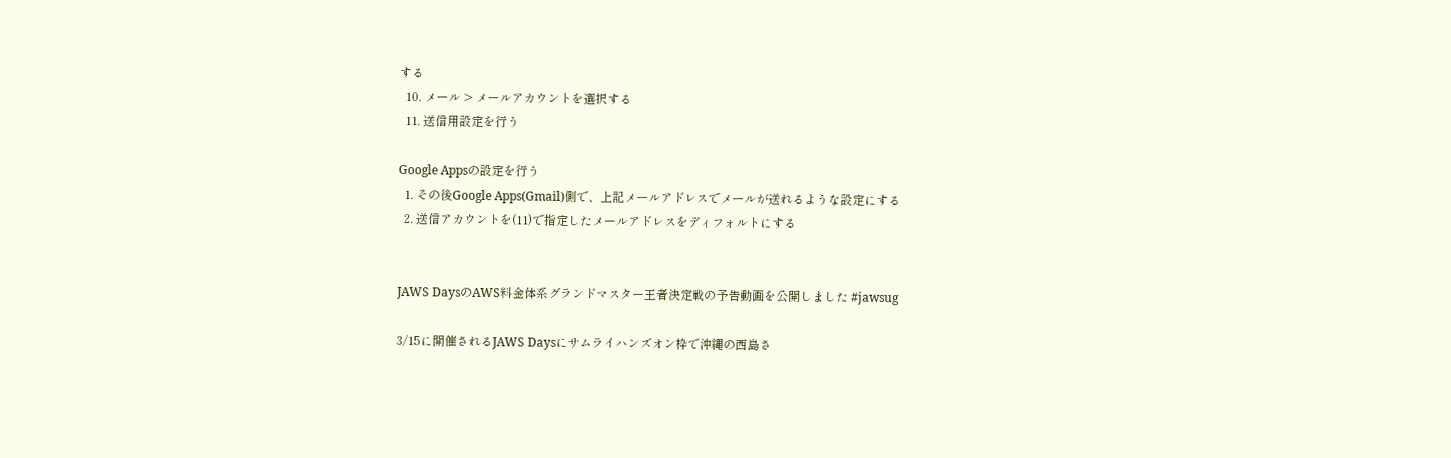する
  10. メール > メールアカウントを選択する
  11. 送信用設定を行う

Google Appsの設定を行う
  1. その後Google Apps(Gmail)側で、上記メールアドレスでメールが送れるような設定にする
  2. 送信アカウントを(11)で指定したメールアドレスをディフォルトにする


JAWS DaysのAWS料金体系グランドマスター王者決定戦の予告動画を公開しました #jawsug

3/15に開催されるJAWS Daysにサムライハンズオン枠で沖縄の西島さ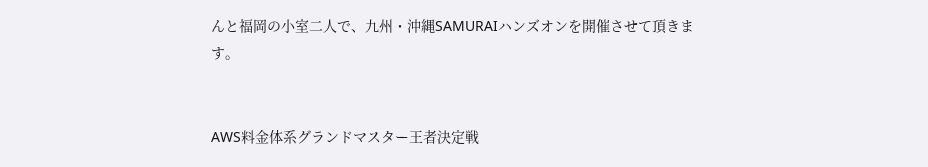んと福岡の小室二人で、九州・沖縄SAMURAIハンズオンを開催させて頂きます。


AWS料金体系グランドマスター王者決定戦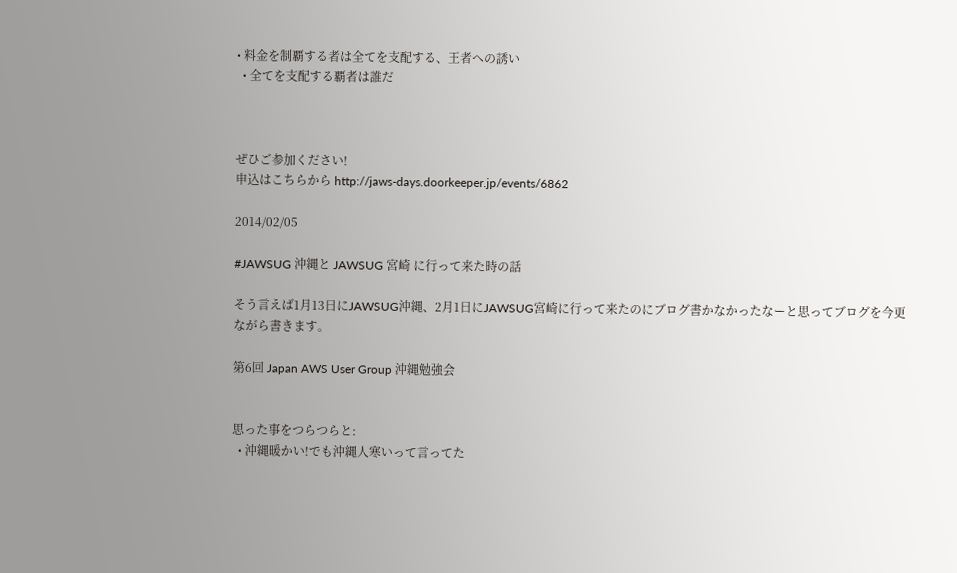• 料金を制覇する者は全てを支配する、王者への誘い
  • 全てを支配する覇者は誰だ



ぜひご参加ください!
申込はこちらから http://jaws-days.doorkeeper.jp/events/6862

2014/02/05

#JAWSUG 沖縄と JAWSUG 宮崎 に行って来た時の話

そう言えば1月13日にJAWSUG沖縄、2月1日にJAWSUG宮崎に行って来たのにブログ書かなかったなーと思ってブログを今更ながら書きます。

第6回 Japan AWS User Group 沖縄勉強会


思った事をつらつらと:
  • 沖縄暖かい!でも沖縄人寒いって言ってた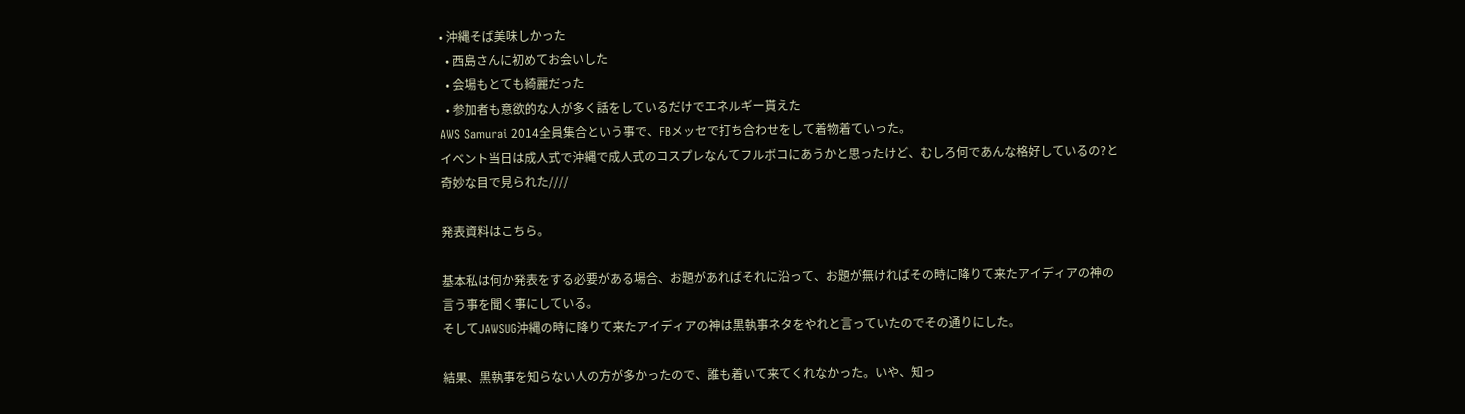• 沖縄そば美味しかった
  • 西島さんに初めてお会いした
  • 会場もとても綺麗だった
  • 参加者も意欲的な人が多く話をしているだけでエネルギー貰えた
AWS Samurai 2014全員集合という事で、FBメッセで打ち合わせをして着物着ていった。
イベント当日は成人式で沖縄で成人式のコスプレなんてフルボコにあうかと思ったけど、むしろ何であんな格好しているの?と奇妙な目で見られた////

発表資料はこちら。

基本私は何か発表をする必要がある場合、お題があればそれに沿って、お題が無ければその時に降りて来たアイディアの神の言う事を聞く事にしている。
そしてJAWSUG沖縄の時に降りて来たアイディアの神は黒執事ネタをやれと言っていたのでその通りにした。

結果、黒執事を知らない人の方が多かったので、誰も着いて来てくれなかった。いや、知っ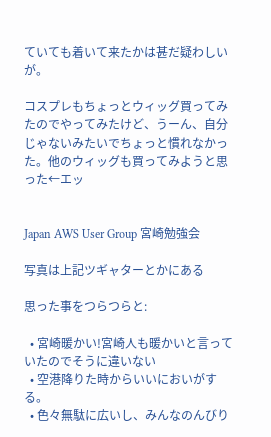ていても着いて来たかは甚だ疑わしいが。

コスプレもちょっとウィッグ買ってみたのでやってみたけど、うーん、自分じゃないみたいでちょっと慣れなかった。他のウィッグも買ってみようと思った←エッ


Japan AWS User Group 宮崎勉強会

写真は上記ツギャターとかにある

思った事をつらつらと:

  • 宮崎暖かい!宮崎人も暖かいと言っていたのでそうに違いない
  • 空港降りた時からいいにおいがする。
  • 色々無駄に広いし、みんなのんびり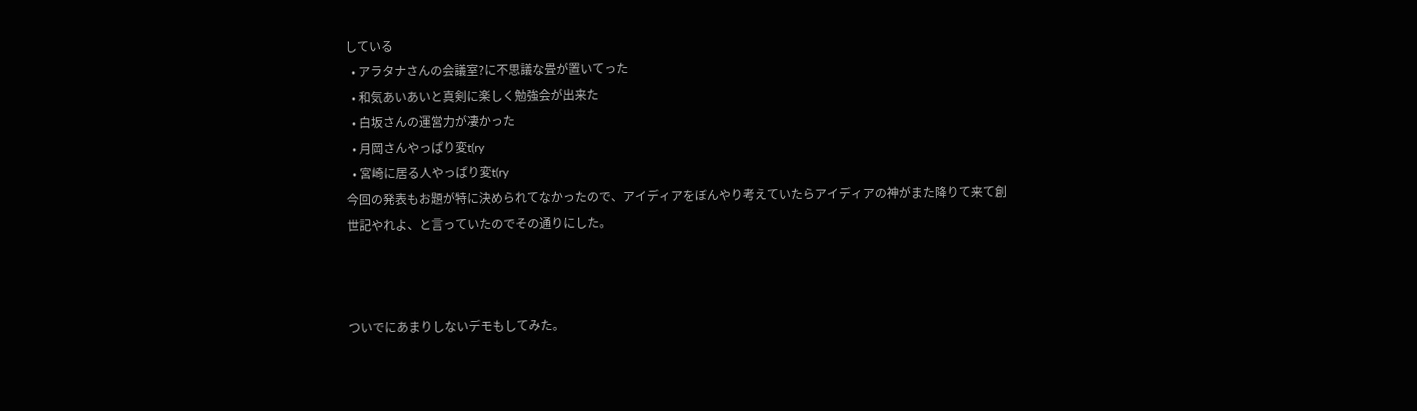している
  • アラタナさんの会議室?に不思議な畳が置いてった
  • 和気あいあいと真剣に楽しく勉強会が出来た
  • 白坂さんの運営力が凄かった
  • 月岡さんやっぱり変t(ry
  • 宮崎に居る人やっぱり変t(ry
今回の発表もお題が特に決められてなかったので、アイディアをぼんやり考えていたらアイディアの神がまた降りて来て創世記やれよ、と言っていたのでその通りにした。



ついでにあまりしないデモもしてみた。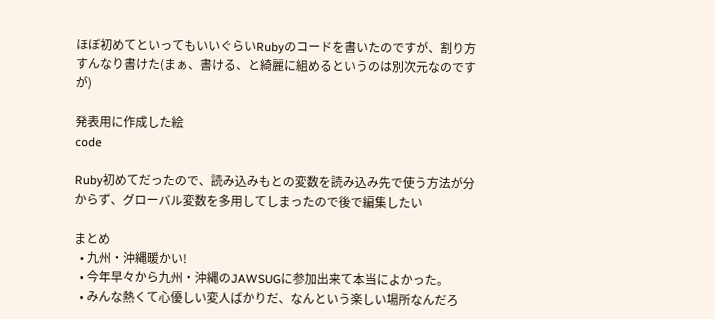ほぼ初めてといってもいいぐらいRubyのコードを書いたのですが、割り方すんなり書けた(まぁ、書ける、と綺麗に組めるというのは別次元なのですが)

発表用に作成した絵
code

Ruby初めてだったので、読み込みもとの変数を読み込み先で使う方法が分からず、グローバル変数を多用してしまったので後で編集したい

まとめ
  • 九州・沖縄暖かい!
  • 今年早々から九州・沖縄のJAWSUGに参加出来て本当によかった。
  • みんな熱くて心優しい変人ばかりだ、なんという楽しい場所なんだろ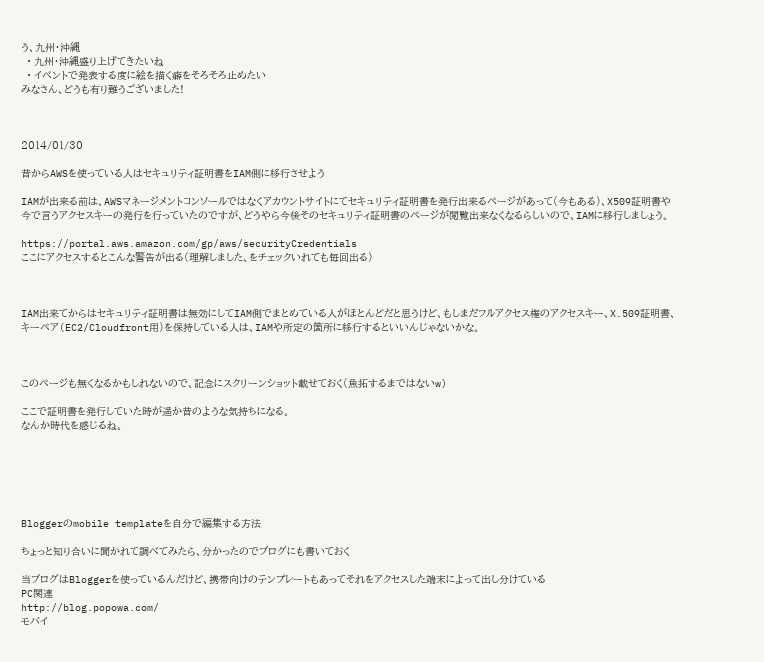う、九州・沖縄
  • 九州・沖縄盛り上げてきたいね
  • イベントで発表する度に絵を描く癖をそろそろ止めたい
みなさん、どうも有り難うございました!



2014/01/30

昔からAWSを使っている人はセキュリティ証明書をIAM側に移行させよう

IAMが出来る前は、AWSマネージメントコンソールではなくアカウントサイトにてセキュリティ証明書を発行出来るページがあって(今もある)、X509証明書や今で言うアクセスキーの発行を行っていたのですが、どうやら今後そのセキュリティ証明書のページが閲覧出来なくなるらしいので、IAMに移行しましょう。

https://portal.aws.amazon.com/gp/aws/securityCredentials
ここにアクセスするとこんな警告が出る(理解しました、をチェックいれても毎回出る)



IAM出来てからはセキュリティ証明書は無効にしてIAM側でまとめている人がほとんどだと思うけど、もしまだフルアクセス権のアクセスキー、X.509証明書、キーペア(EC2/Cloudfront用)を保持している人は、IAMや所定の箇所に移行するといいんじゃないかな。



このページも無くなるかもしれないので、記念にスクリーンショット載せておく(魚拓するまではないw)

ここで証明書を発行していた時が遥か昔のような気持ちになる。
なんか時代を感じるね。






Bloggerのmobile templateを自分で編集する方法

ちょっと知り合いに聞かれて調べてみたら、分かったのでブログにも書いておく

当ブログはBloggerを使っているんだけど、携帯向けのテンプレートもあってそれをアクセスした端末によって出し分けている
PC関連
http://blog.popowa.com/
モバイ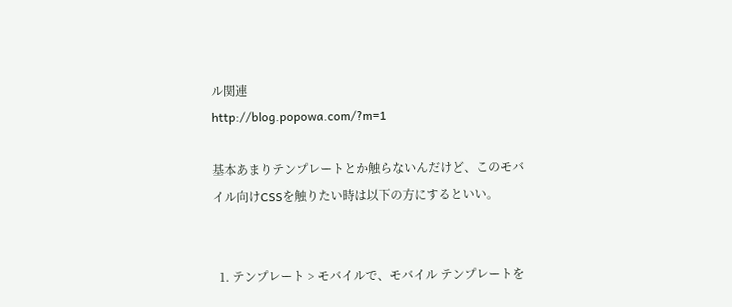ル関連
http://blog.popowa.com/?m=1

基本あまりテンプレートとか触らないんだけど、このモバイル向けCSSを触りたい時は以下の方にするといい。


  1. テンプレート > モバイルで、モバイル テンプレートを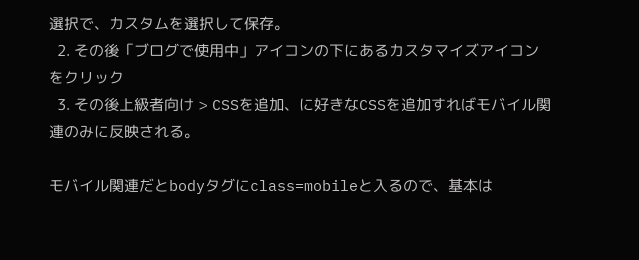選択で、カスタムを選択して保存。
  2. その後「ブログで使用中」アイコンの下にあるカスタマイズアイコンをクリック
  3. その後上級者向け > CSSを追加、に好きなCSSを追加すればモバイル関連のみに反映される。

モバイル関連だとbodyタグにclass=mobileと入るので、基本は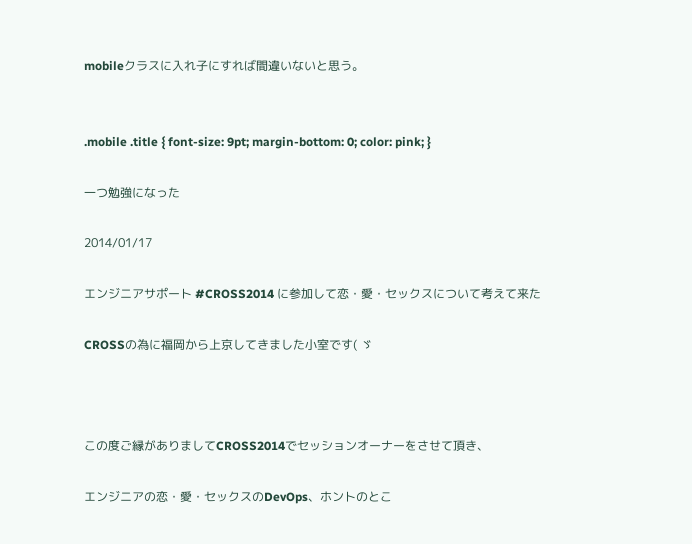mobileクラスに入れ子にすれば間違いないと思う。


.mobile .title { font-size: 9pt; margin-bottom: 0; color: pink; }

一つ勉強になった

2014/01/17

エンジニアサポート #CROSS2014 に参加して恋・愛・セックスについて考えて来た

CROSSの為に福岡から上京してきました小室です( ゞ



この度ご縁がありましてCROSS2014でセッションオーナーをさせて頂き、

エンジニアの恋・愛・セックスのDevOps、ホントのとこ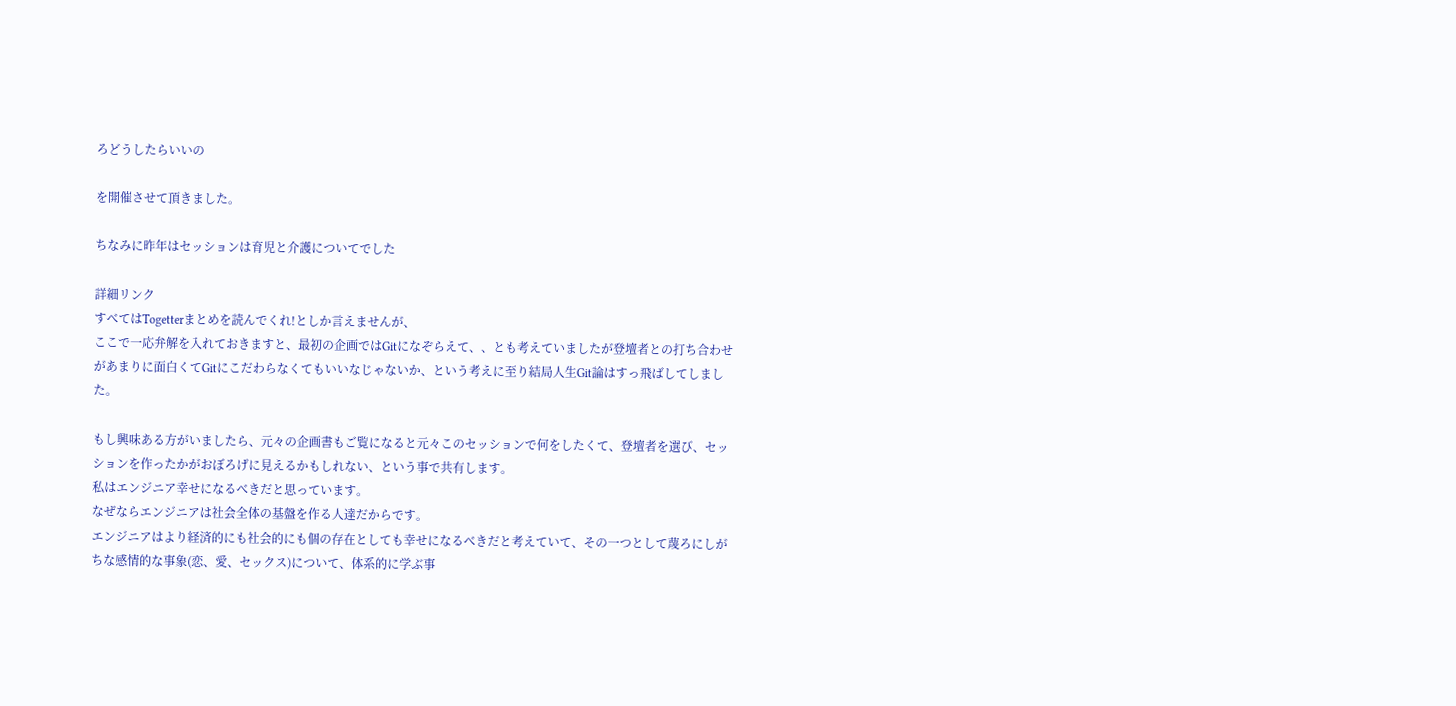ろどうしたらいいの

を開催させて頂きました。

ちなみに昨年はセッションは育児と介護についてでした

詳細リンク
すべてはTogetterまとめを読んでくれ!としか言えませんが、
ここで一応弁解を入れておきますと、最初の企画ではGitになぞらえて、、とも考えていましたが登壇者との打ち合わせがあまりに面白くてGitにこだわらなくてもいいなじゃないか、という考えに至り結局人生Git論はすっ飛ばしてしました。

もし興味ある方がいましたら、元々の企画書もご覧になると元々このセッションで何をしたくて、登壇者を選び、セッションを作ったかがおぼろげに見えるかもしれない、という事で共有します。
私はエンジニア幸せになるべきだと思っています。
なぜならエンジニアは社会全体の基盤を作る人達だからです。
エンジニアはより経済的にも社会的にも個の存在としても幸せになるべきだと考えていて、その一つとして蔑ろにしがちな感情的な事象(恋、愛、セックス)について、体系的に学ぶ事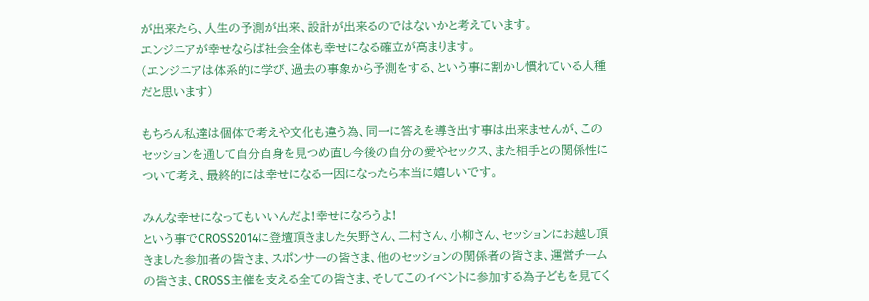が出来たら、人生の予測が出来、設計が出来るのではないかと考えています。
エンジニアが幸せならば社会全体も幸せになる確立が高まります。
(エンジニアは体系的に学び、過去の事象から予測をする、という事に割かし慣れている人種だと思います)

もちろん私達は個体で考えや文化も違う為、同一に答えを導き出す事は出来ませんが、このセッションを通して自分自身を見つめ直し今後の自分の愛やセックス、また相手との関係性について考え、最終的には幸せになる一因になったら本当に嬉しいです。

みんな幸せになってもいいんだよ!幸せになろうよ!
という事でCROSS2014に登壇頂きました矢野さん、二村さん、小柳さん、セッションにお越し頂きました参加者の皆さま、スポンサーの皆さま、他のセッションの関係者の皆さま、運営チームの皆さま、CROSS主催を支える全ての皆さま、そしてこのイベントに参加する為子どもを見てく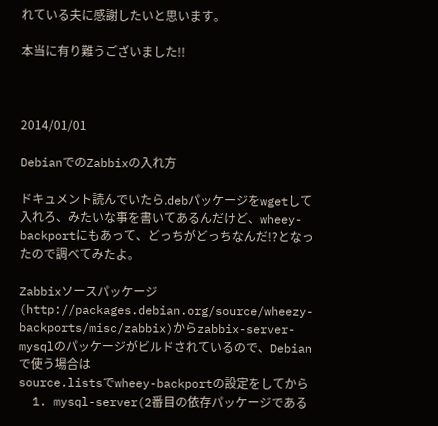れている夫に感謝したいと思います。

本当に有り難うございました!!



2014/01/01

DebianでのZabbixの入れ方

ドキュメント読んでいたら.debパッケージをwgetして入れろ、みたいな事を書いてあるんだけど、wheey-backportにもあって、どっちがどっちなんだ!?となったので調べてみたよ。

Zabbixソースパッケージ(http://packages.debian.org/source/wheezy-backports/misc/zabbix)からzabbix-server-mysqlのパッケージがビルドされているので、Debianで使う場合は
source.listsでwheey-backportの設定をしてから
  1. mysql-server(2番目の依存パッケージである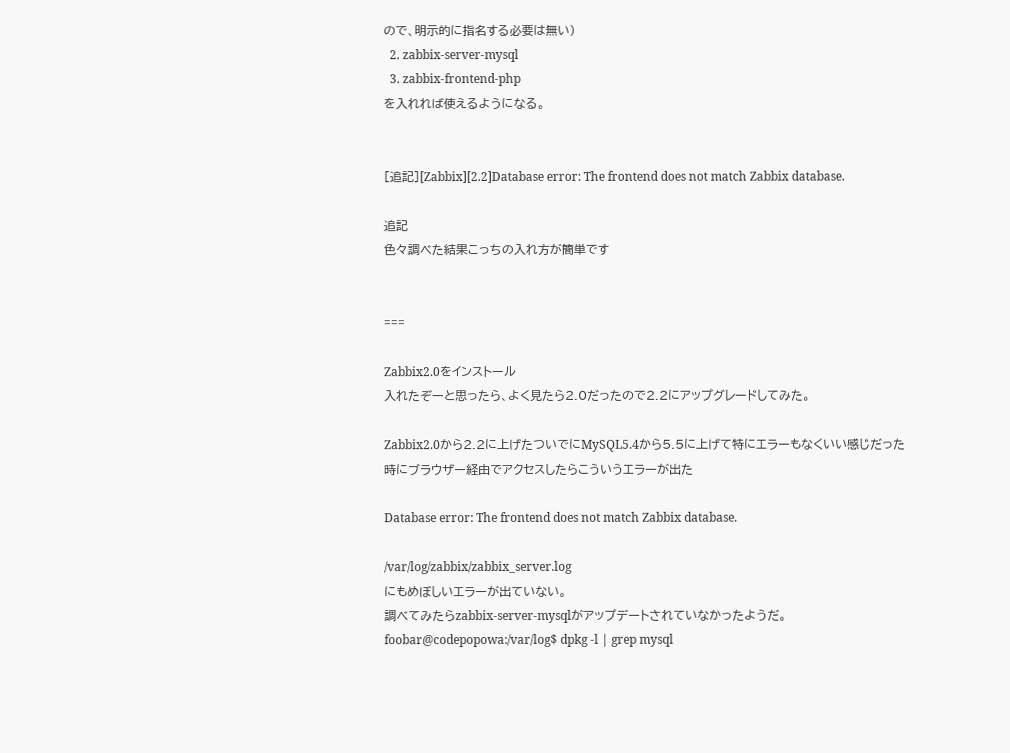ので、明示的に指名する必要は無い)
  2. zabbix-server-mysql
  3. zabbix-frontend-php
を入れれば使えるようになる。


[追記][Zabbix][2.2]Database error: The frontend does not match Zabbix database.

追記
色々調べた結果こっちの入れ方が簡単です


===

Zabbix2.0をインストール
入れたぞーと思ったら、よく見たら2.0だったので2.2にアップグレードしてみた。

Zabbix2.0から2.2に上げたついでにMySQL5.4から5.5に上げて特にエラーもなくいい感じだった時にブラウザー経由でアクセスしたらこういうエラーが出た

Database error: The frontend does not match Zabbix database.

/var/log/zabbix/zabbix_server.log
にもめぼしいエラーが出ていない。
調べてみたらzabbix-server-mysqlがアップデートされていなかったようだ。
foobar@codepopowa:/var/log$ dpkg -l | grep mysql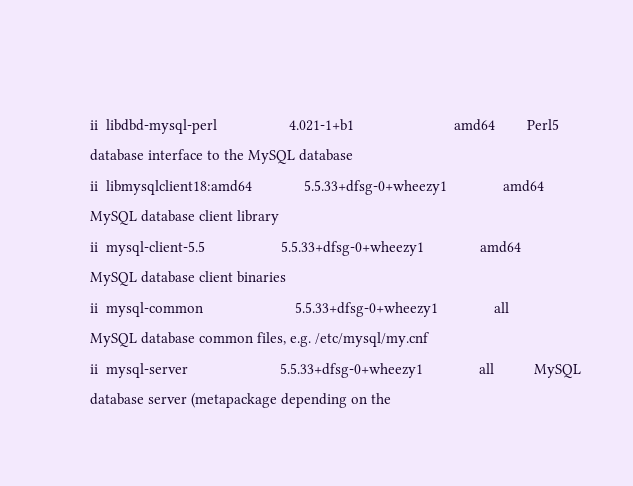ii  libdbd-mysql-perl                  4.021-1+b1                         amd64        Perl5 database interface to the MySQL database
ii  libmysqlclient18:amd64             5.5.33+dfsg-0+wheezy1              amd64        MySQL database client library
ii  mysql-client-5.5                   5.5.33+dfsg-0+wheezy1              amd64        MySQL database client binaries
ii  mysql-common                       5.5.33+dfsg-0+wheezy1              all          MySQL database common files, e.g. /etc/mysql/my.cnf
ii  mysql-server                       5.5.33+dfsg-0+wheezy1              all          MySQL database server (metapackage depending on the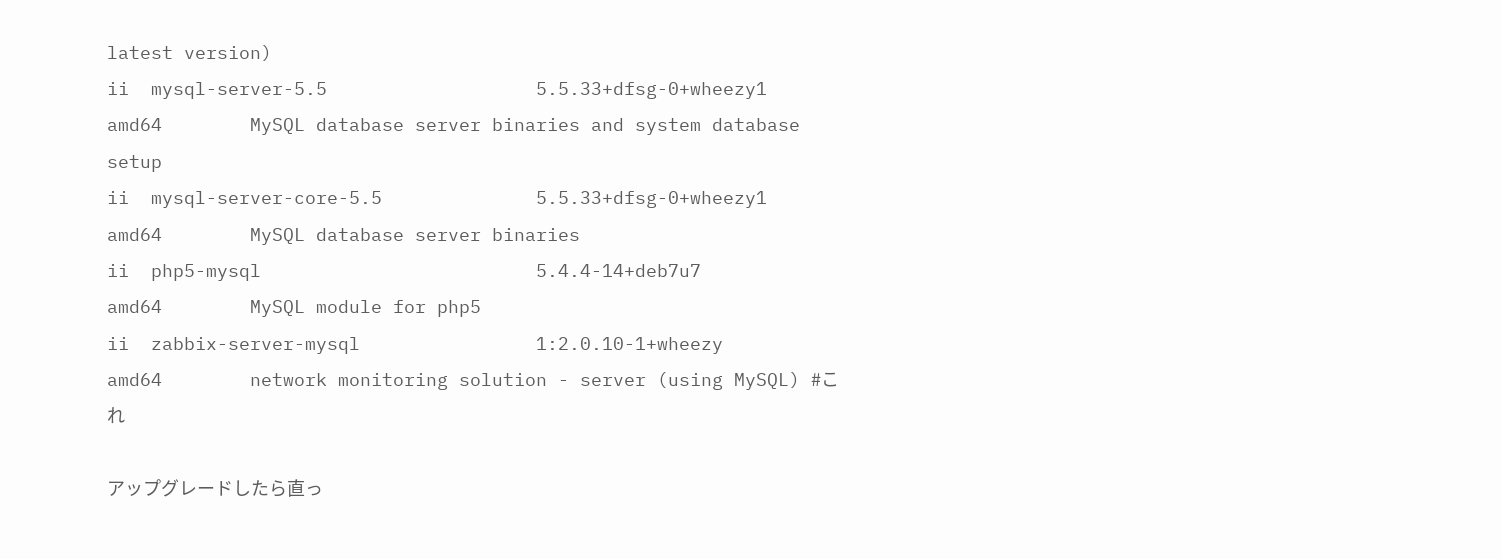latest version)
ii  mysql-server-5.5                   5.5.33+dfsg-0+wheezy1              amd64        MySQL database server binaries and system database setup
ii  mysql-server-core-5.5              5.5.33+dfsg-0+wheezy1              amd64        MySQL database server binaries
ii  php5-mysql                         5.4.4-14+deb7u7                    amd64        MySQL module for php5
ii  zabbix-server-mysql                1:2.0.10-1+wheezy                  amd64        network monitoring solution - server (using MySQL) #これ

アップグレードしたら直っ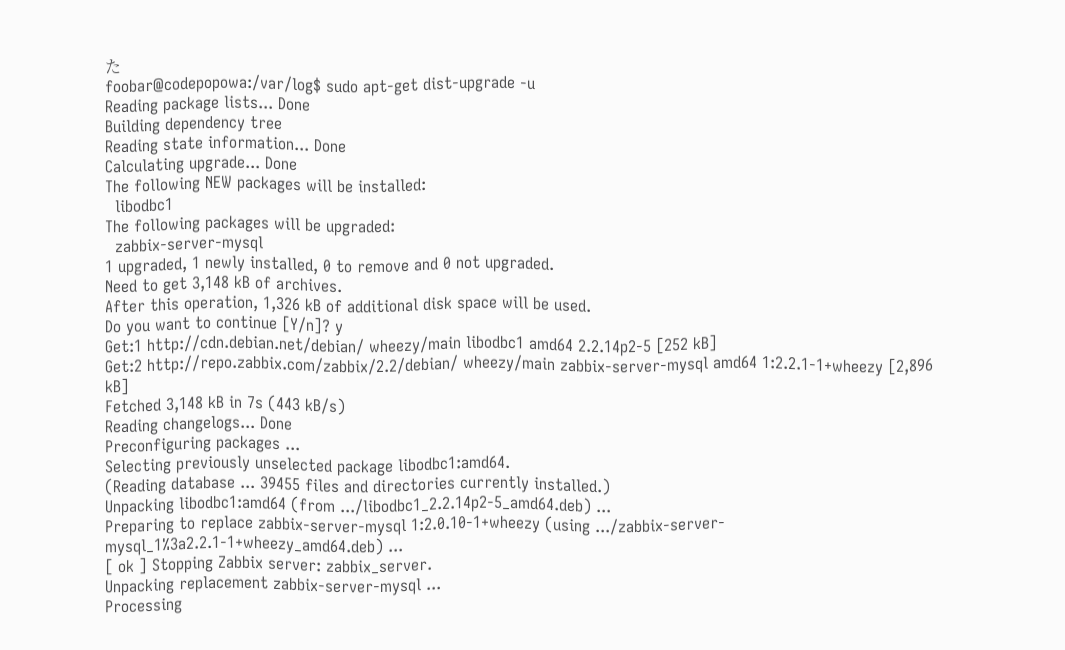た
foobar@codepopowa:/var/log$ sudo apt-get dist-upgrade -u
Reading package lists... Done
Building dependency tree
Reading state information... Done
Calculating upgrade... Done
The following NEW packages will be installed:
  libodbc1
The following packages will be upgraded:
  zabbix-server-mysql
1 upgraded, 1 newly installed, 0 to remove and 0 not upgraded.
Need to get 3,148 kB of archives.
After this operation, 1,326 kB of additional disk space will be used.
Do you want to continue [Y/n]? y
Get:1 http://cdn.debian.net/debian/ wheezy/main libodbc1 amd64 2.2.14p2-5 [252 kB]
Get:2 http://repo.zabbix.com/zabbix/2.2/debian/ wheezy/main zabbix-server-mysql amd64 1:2.2.1-1+wheezy [2,896 kB]
Fetched 3,148 kB in 7s (443 kB/s)
Reading changelogs... Done
Preconfiguring packages ...
Selecting previously unselected package libodbc1:amd64.
(Reading database ... 39455 files and directories currently installed.)
Unpacking libodbc1:amd64 (from .../libodbc1_2.2.14p2-5_amd64.deb) ...
Preparing to replace zabbix-server-mysql 1:2.0.10-1+wheezy (using .../zabbix-server-mysql_1%3a2.2.1-1+wheezy_amd64.deb) ...
[ ok ] Stopping Zabbix server: zabbix_server.
Unpacking replacement zabbix-server-mysql ...
Processing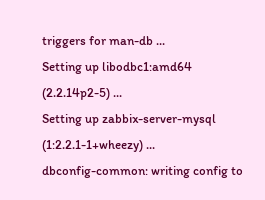triggers for man-db ...
Setting up libodbc1:amd64 (2.2.14p2-5) ...
Setting up zabbix-server-mysql (1:2.2.1-1+wheezy) ...
dbconfig-common: writing config to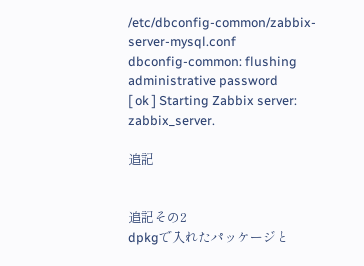/etc/dbconfig-common/zabbix-server-mysql.conf
dbconfig-common: flushing administrative password
[ ok ] Starting Zabbix server: zabbix_server.

追記


追記その2
dpkgで入れたパッケージと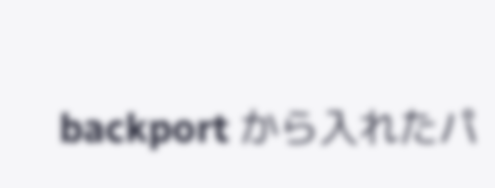backport から入れたパ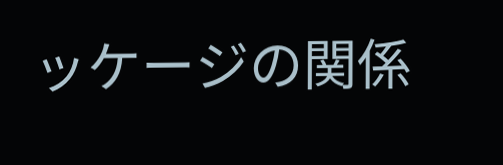ッケージの関係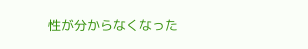性が分からなくなった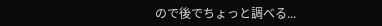ので後でちょっと調べる...